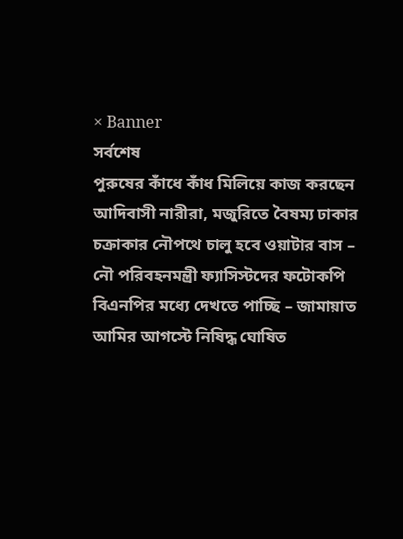× Banner
সর্বশেষ
পুরুষের কাঁধে কাঁধ মিলিয়ে কাজ করছেন আদিবাসী নারীরা, মজুরিতে বৈষম্য ঢাকার চক্রাকার নৌপথে চালু হবে ওয়াটার বাস – নৌ পরিবহনমন্ত্রী ফ্যাসিস্টদের ফটোকপি বিএনপির মধ্যে দেখতে পাচ্ছি – জামায়াত আমির আগস্টে নিষিদ্ধ ঘোষিত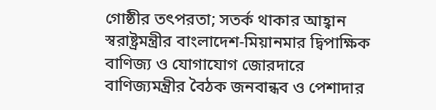গোষ্ঠীর তৎপরতা; সতর্ক থাকার আহ্বান স্বরাষ্ট্রমন্ত্রীর বাংলাদেশ-মিয়ানমার দ্বিপাক্ষিক বাণিজ্য ও যোগাযোগ জোরদারে বাণিজ্যমন্ত্রীর বৈঠক জনবান্ধব ও পেশাদার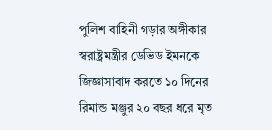পুলিশ বাহিনী গড়ার অঙ্গীকার স্বরাষ্ট্রমন্ত্রীর ডেভিড ইমনকে জিজ্ঞাসাবাদ করতে ১০ দিনের রিমান্ড মঞ্জুর ২০ বছর ধরে মৃত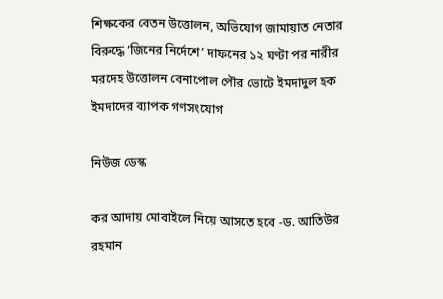শিক্ষকের বেতন উত্তোলন, অভিযোগ জামায়াত নেতার বিরুদ্ধে ‘জিনের নির্দেশে’ দাফনের ১২ ঘণ্টা পর নারীর মরদেহ উত্তোলন বেনাপোল পৌর ভোটে ইমদাদুল হক ইমদাদের ব্যাপক গণসংযোগ

নিউজ ডেস্ক

কর আদায় মোবাইলে নিয়ে আসতে হবে -ড. আতিউর রহমান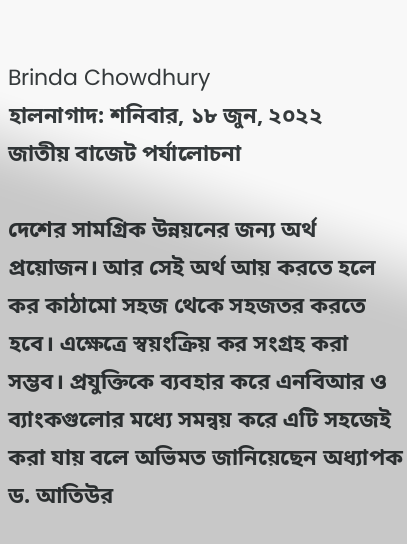Brinda Chowdhury
হালনাগাদ: শনিবার, ১৮ জুন, ২০২২
জাতীয় বাজেট পর্যালোচনা

দেশের সামগ্রিক উন্নয়নের জন্য অর্থ প্রয়োজন। আর সেই অর্থ আয় করতে হলে কর কাঠামো সহজ থেকে সহজতর করতে হবে। এক্ষেত্রে স্বয়ংক্রিয় কর সংগ্রহ করা সম্ভব। প্রযুক্তিকে ব্যবহার করে এনবিআর ও ব্যাংকগুলোর মধ্যে সমন্বয় করে এটি সহজেই করা যায় বলে অভিমত জানিয়েছেন অধ্যাপক ড. আতিউর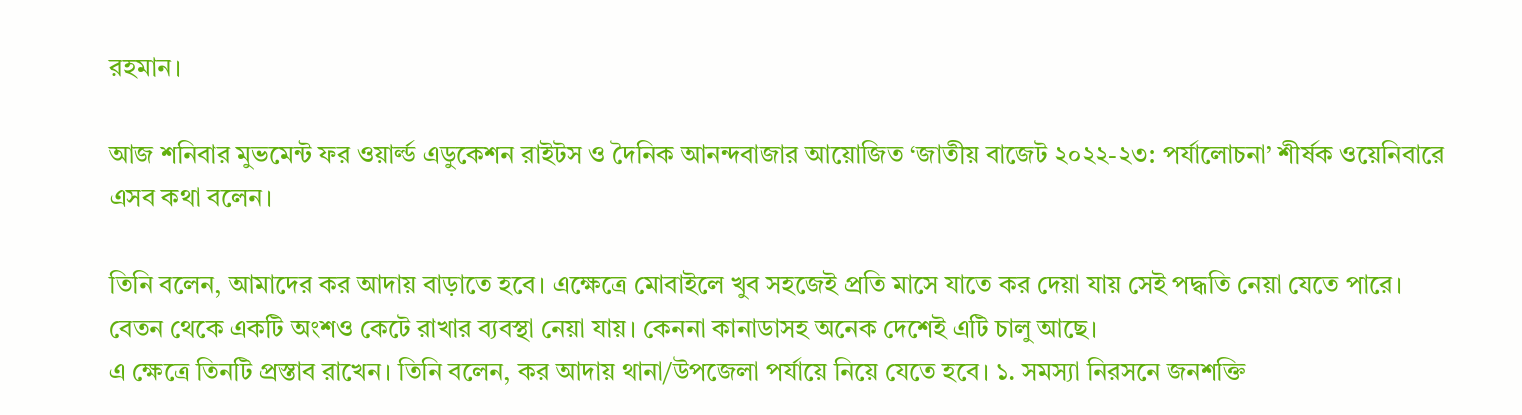রহমান।

আজ শনিবার মুভমেন্ট ফর ওয়ার্ল্ড এডুকেশন রাইটস ও দৈনিক আনন্দবাজার আয়োজিত ‘জাতীয় বাজেট ২০২২-২৩: পর্যালোচনা’ শীর্ষক ওয়েনিবারে এসব কথা বলেন।

তিনি বলেন, আমাদের কর আদায় বাড়াতে হবে। এক্ষেত্রে মোবাইলে খুব সহজেই প্রতি মাসে যাতে কর দেয়া যায় সেই পদ্ধতি নেয়া যেতে পারে। বেতন থেকে একটি অংশও কেটে রাখার ব্যবস্থা নেয়া যায়। কেননা কানাডাসহ অনেক দেশেই এটি চালু আছে।
এ ক্ষেত্রে তিনটি প্রস্তাব রাখেন। তিনি বলেন, কর আদায় থানা/উপজেলা পর্যায়ে নিয়ে যেতে হবে। ১. সমস্যা নিরসনে জনশক্তি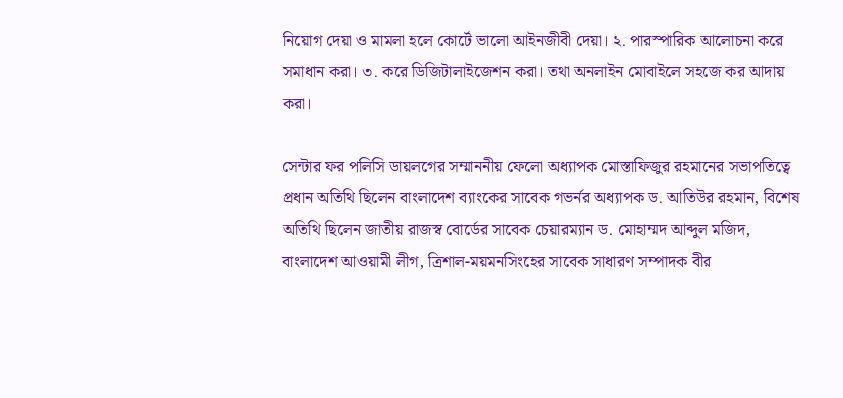নিয়োগ দেয়া ও মামলা হলে কোর্টে ভালো আইনজীবী দেয়া। ২. পারস্পারিক আলোচনা করে সমাধান করা। ৩. করে ডিজিটালাইজেশন করা। তথা অনলাইন মোবাইলে সহজে কর আদায় করা।

সেন্টার ফর পলিসি ডায়লগের সম্মাননীয় ফেলো অধ্যাপক মোস্তাফিজুর রহমানের সভাপতিত্বে প্রধান অতিথি ছিলেন বাংলাদেশ ব্যাংকের সাবেক গভর্নর অধ্যাপক ড. আতিউর রহমান, বিশেষ অতিথি ছিলেন জাতীয় রাজস্ব বোর্ডের সাবেক চেয়ারম্যান ড. মোহাম্মদ আব্দুল মজিদ, বাংলাদেশ আওয়ামী লীগ, ত্রিশাল-ময়মনসিংহের সাবেক সাধারণ সম্পাদক বীর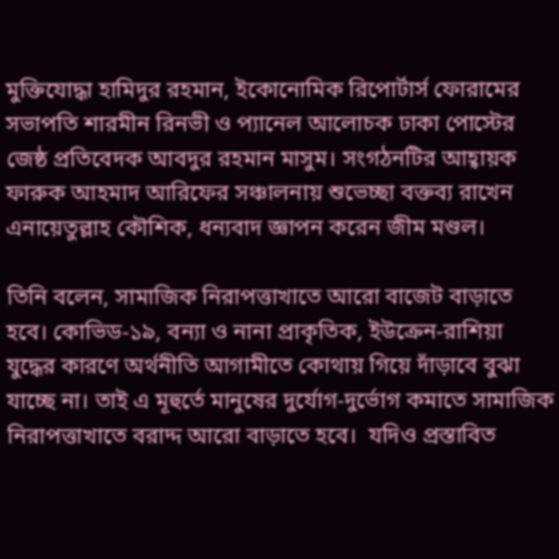মুক্তিযোদ্ধা হামিদুর রহমান, ইকোনোমিক রিপোর্টার্স ফোরামের সভাপতি শারমীন রিনভী ও প্যানেল আলোচক ঢাকা পোস্টের জেষ্ঠ প্রতিবেদক আবদুর রহমান মাসুম। সংগঠনটির আহ্বায়ক ফারুক আহমাদ আরিফের সঞ্চালনায় শুভেচ্ছা বক্তব্য রাখেন এনায়েতুল্লাহ কৌশিক, ধন্যবাদ জ্ঞাপন করেন জীম মণ্ডল।

তিনি বলেন, সামাজিক নিরাপত্তাখাতে আরো বাজেট বাড়াতে হবে। কোভিড-১৯, বন্যা ও নানা প্রাকৃতিক, ইউক্রেন-রাশিয়া যুদ্ধের কারণে অর্থনীতি আগামীতে কোথায় গিয়ে দাঁড়াবে বুঝা যাচ্ছে না। তাই এ মূহুর্তে মানুষের দুর্যোগ-দুর্ভোগ কমাতে সামাজিক নিরাপত্তাখাতে বরাদ্দ আরো বাড়াতে হবে।  যদিও প্রস্তাবিত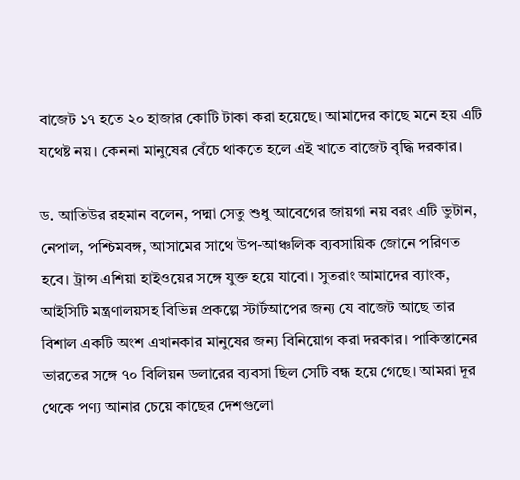বাজেট ১৭ হতে ২০ হাজার কোটি টাকা করা হয়েছে। আমাদের কাছে মনে হয় এটি যথেষ্ট নয়। কেননা মানুষের বেঁচে থাকতে হলে এই খাতে বাজেট বৃদ্ধি দরকার।

ড. আতিউর রহমান বলেন, পদ্মা সেতু শুধু আবেগের জায়গা নয় বরং এটি ভুটান, নেপাল, পশ্চিমবঙ্গ, আসামের সাথে উপ-আঞ্চলিক ব্যবসায়িক জোনে পরিণত হবে। ট্রান্স এশিয়া হাইওয়ের সঙ্গে যুক্ত হয়ে যাবো। সুতরাং আমাদের ব্যাংক, আইসিটি মন্ত্রণালয়সহ বিভিন্ন প্রকল্পে স্টার্টআপের জন্য যে বাজেট আছে তার বিশাল একটি অংশ এখানকার মানুষের জন্য বিনিয়োগ করা দরকার। পাকিস্তানের ভারতের সঙ্গে ৭০ বিলিয়ন ডলারের ব্যবসা ছিল সেটি বন্ধ হয়ে গেছে। আমরা দূর থেকে পণ্য আনার চেয়ে কাছের দেশগুলো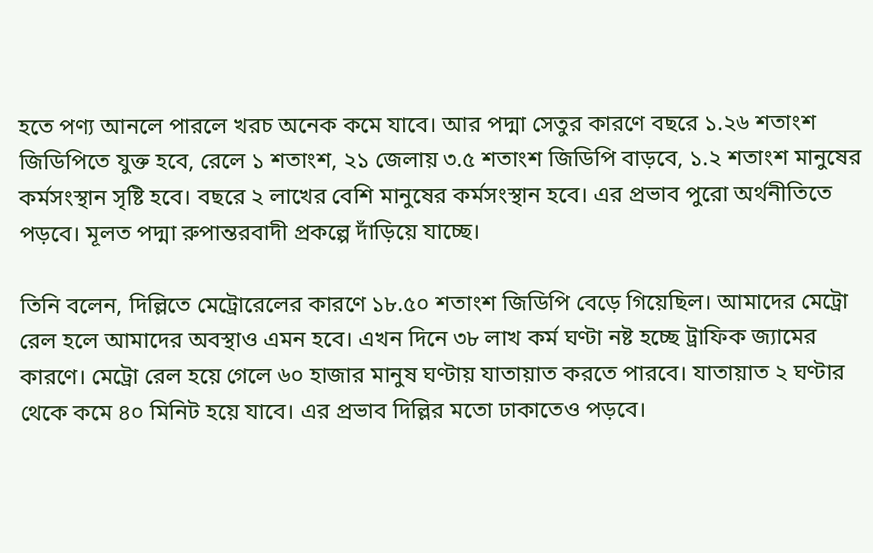হতে পণ্য আনলে পারলে খরচ অনেক কমে যাবে। আর পদ্মা সেতুর কারণে বছরে ১.২৬ শতাংশ জিডিপিতে যুক্ত হবে, রেলে ১ শতাংশ, ২১ জেলায় ৩.৫ শতাংশ জিডিপি বাড়বে, ১.২ শতাংশ মানুষের কর্মসংস্থান সৃষ্টি হবে। বছরে ২ লাখের বেশি মানুষের কর্মসংস্থান হবে। এর প্রভাব পুরো অর্থনীতিতে পড়বে। মূলত পদ্মা রুপান্তরবাদী প্রকল্পে দাঁড়িয়ে যাচ্ছে।

তিনি বলেন, দিল্লিতে মেট্রোরেলের কারণে ১৮.৫০ শতাংশ জিডিপি বেড়ে গিয়েছিল। আমাদের মেট্রো রেল হলে আমাদের অবস্থাও এমন হবে। এখন দিনে ৩৮ লাখ কর্ম ঘণ্টা নষ্ট হচ্ছে ট্রাফিক জ্যামের কারণে। মেট্রো রেল হয়ে গেলে ৬০ হাজার মানুষ ঘণ্টায় যাতায়াত করতে পারবে। যাতায়াত ২ ঘণ্টার থেকে কমে ৪০ মিনিট হয়ে যাবে। এর প্রভাব দিল্লির মতো ঢাকাতেও পড়বে।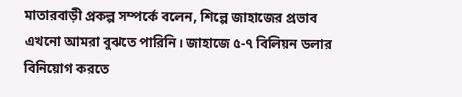মাতারবাড়ী প্রকল্প সম্পর্কে বলেন, শিল্পে জাহাজের প্রভাব এখনো আমরা বুঝতে পারিনি। জাহাজে ৫-৭ বিলিয়ন ডলার বিনিয়োগ করতে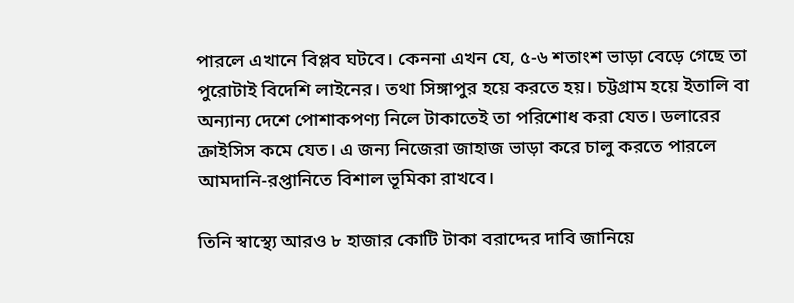পারলে এখানে বিপ্লব ঘটবে। কেননা এখন যে, ৫-৬ শতাংশ ভাড়া বেড়ে গেছে তা পুরোটাই বিদেশি লাইনের। তথা সিঙ্গাপুর হয়ে করতে হয়। চট্টগ্রাম হয়ে ইতালি বা অন্যান্য দেশে পোশাকপণ্য নিলে টাকাতেই তা পরিশোধ করা যেত। ডলারের ক্রাইসিস কমে যেত। এ জন্য নিজেরা জাহাজ ভাড়া করে চালু করতে পারলে আমদানি-রপ্তানিতে বিশাল ভূমিকা রাখবে।

তিনি স্বাস্থ্যে আরও ৮ হাজার কোটি টাকা বরাদ্দের দাবি জানিয়ে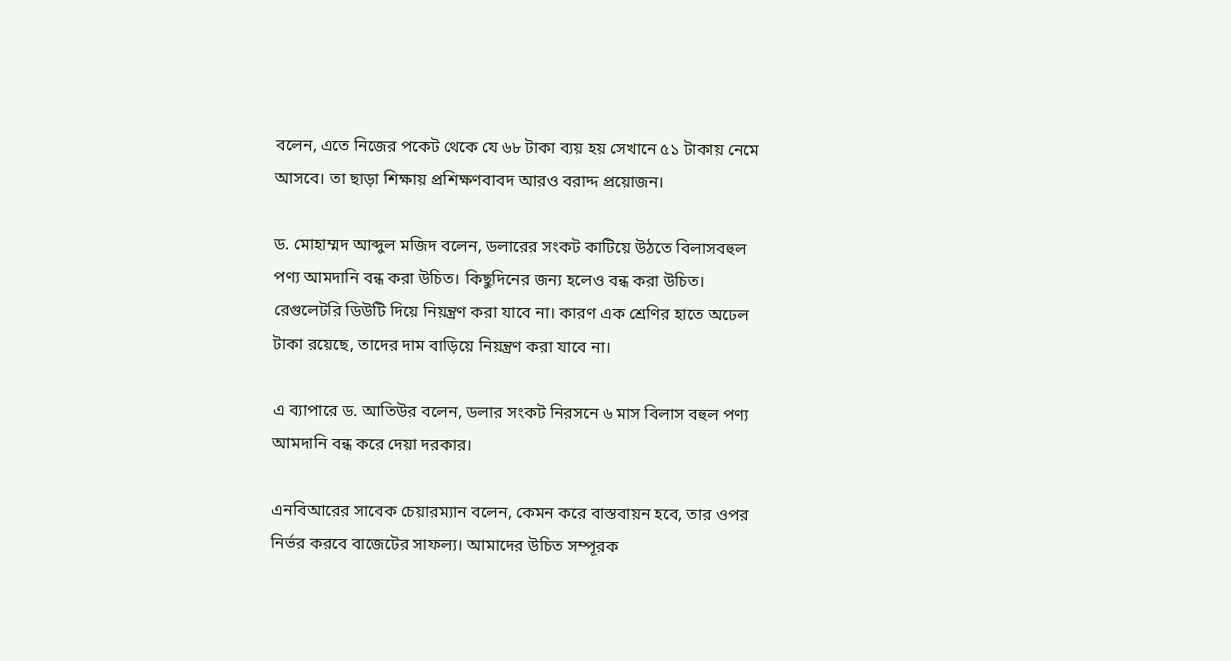বলেন, এতে নিজের পকেট থেকে যে ৬৮ টাকা ব্যয় হয় সেখানে ৫১ টাকায় নেমে আসবে। তা ছাড়া শিক্ষায় প্রশিক্ষণবাবদ আরও বরাদ্দ প্রয়োজন।

ড. মোহাম্মদ আব্দুল মজিদ বলেন, ডলারের সংকট কাটিয়ে উঠতে বিলাসবহুল পণ্য আমদানি বন্ধ করা উচিত। কিছুদিনের জন্য হলেও বন্ধ করা উচিত। রেগুলেটরি ডিউটি দিয়ে নিয়ন্ত্রণ করা যাবে না। কারণ এক শ্রেণির হাতে অঢেল টাকা রয়েছে, তাদের দাম বাড়িয়ে নিয়ন্ত্রণ করা যাবে না।

এ ব্যাপারে ড. আতিউর বলেন, ডলার সংকট নিরসনে ৬ মাস বিলাস বহুল পণ্য আমদানি বন্ধ করে দেয়া দরকার।

এনবিআরের সাবেক চেয়ারম্যান বলেন, কেমন করে বাস্তবায়ন হবে, তার ওপর নির্ভর করবে বাজেটের সাফল্য। আমাদের উচিত সম্পূরক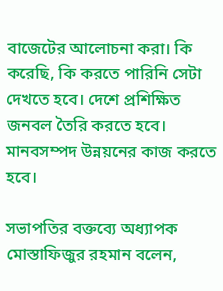বাজেটের আলোচনা করা। কি করেছি, কি করতে পারিনি সেটা দেখতে হবে। দেশে প্রশিক্ষিত জনবল তৈরি করতে হবে। মানবসম্পদ উন্নয়নের কাজ করতে হবে।

সভাপতির বক্তব্যে অধ্যাপক মোস্তাফিজুর রহমান বলেন,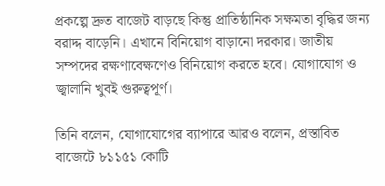প্রকল্পে দ্রুত বাজেট বাড়ছে কিন্তু প্রাতিষ্ঠানিক সক্ষমতা বৃদ্ধির জন্য বরাদ্দ বাড়েনি। এখানে বিনিয়োগ বাড়ানো দরকার। জাতীয় সম্পদের রক্ষণাবেক্ষণেও বিনিয়োগ করতে হবে। যোগাযোগ ও জ্বালানি খুবই গুরুত্বপূর্ণ।

তিনি বলেন, যোগাযোগের ব্যাপারে আরও বলেন, প্রস্তাবিত বাজেটে ৮১১৫১ কোটি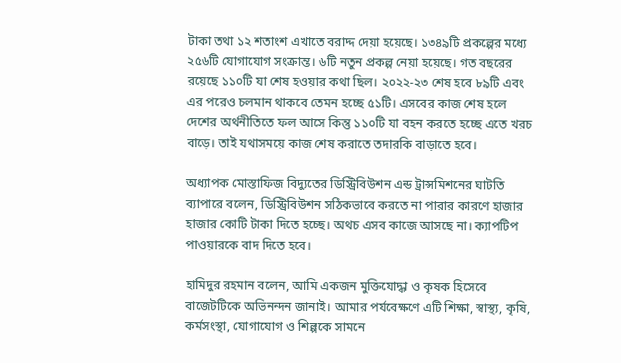টাকা তথা ১২ শতাংশ এখাতে বরাদ্দ দেয়া হয়েছে। ১৩৪৯টি প্রকল্পের মধ্যে ২৫৬টি যোগাযোগ সংক্রান্ত। ৬টি নতুন প্রকল্প নেয়া হয়েছে। গত বছরের রয়েছে ১১০টি যা শেষ হওয়ার কথা ছিল। ২০২২-২৩ শেষ হবে ৮৯টি এবং এর পরেও চলমান থাকবে তেমন হচ্ছে ৫১টি। এসবের কাজ শেষ হলে দেশের অর্থনীতিতে ফল আসে কিন্তু ১১০টি যা বহন করতে হচ্ছে এতে খরচ বাড়ে। তাই যথাসময়ে কাজ শেষ করাতে তদারকি বাড়াতে হবে।

অধ্যাপক মোস্তাফিজ বিদ্যুতের ডিস্ট্রিবিউশন এন্ড ট্রান্সমিশনের ঘাটতি ব্যাপারে বলেন, ডিস্ট্রিবিউশন সঠিকভাবে করতে না পারার কারণে হাজার হাজার কোটি টাকা দিতে হচ্ছে। অথচ এসব কাজে আসছে না। ক্যাপটিপ পাওয়ারকে বাদ দিতে হবে।

হামিদুর রহমান বলেন, আমি একজন মুক্তিযোদ্ধা ও কৃষক হিসেবে বাজেটটিকে অভিনন্দন জানাই। আমার পর্যবেক্ষণে এটি শিক্ষা, স্বাস্থ্য, কৃষি, কর্মসংস্থা, যোগাযোগ ও শিল্পকে সামনে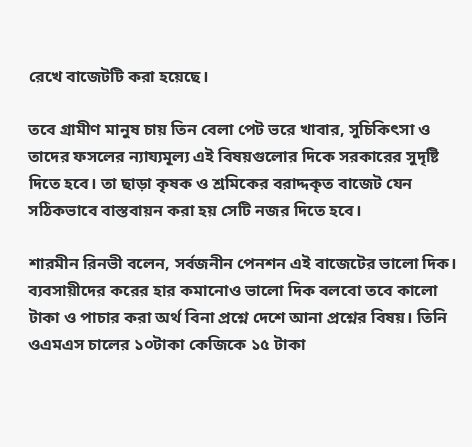রেখে বাজেটটি করা হয়েছে।

তবে গ্রামীণ মানুষ চায় তিন বেলা পেট ভরে খাবার, সুচিকিৎসা ও তাদের ফসলের ন্যায্যমূল্য এই বিষয়গুলোর দিকে সরকারের সুদৃষ্টি দিতে হবে। তা ছাড়া কৃষক ও শ্রমিকের বরাদ্দকৃত বাজেট যেন সঠিকভাবে বাস্তবায়ন করা হয় সেটি নজর দিতে হবে।

শারমীন রিনভী বলেন, সর্বজনীন পেনশন এই বাজেটের ভালো দিক। ব্যবসায়ীদের করের হার কমানোও ভালো দিক বলবো তবে কালো টাকা ও পাচার করা অর্থ বিনা প্রশ্নে দেশে আনা প্রশ্নের বিষয়। তিনি ওএমএস চালের ১০টাকা কেজিকে ১৫ টাকা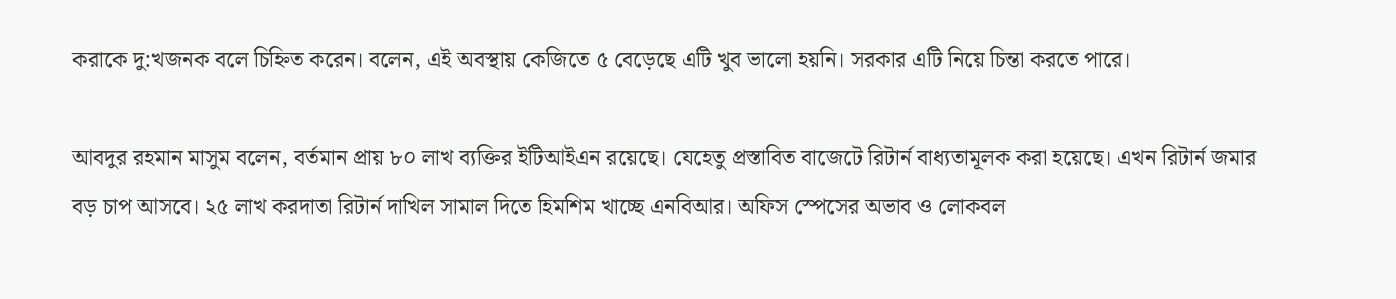করাকে দু:খজনক বলে চিহ্নিত করেন। বলেন, এই অবস্থায় কেজিতে ৫ বেড়েছে এটি খুব ভালো হয়নি। সরকার এটি নিয়ে চিন্তা করতে পারে।

আবদুর রহমান মাসুম বলেন, বর্তমান প্রায় ৮০ লাখ ব্যক্তির ইটিআইএন রয়েছে। যেহেতু প্রস্তাবিত বাজেটে রিটার্ন বাধ্যতামূলক করা হয়েছে। এখন রিটার্ন জমার বড় চাপ আসবে। ২৫ লাখ করদাতা রিটার্ন দাখিল সামাল দিতে হিমশিম খাচ্ছে এনবিআর। অফিস স্পেসের অভাব ও লোকবল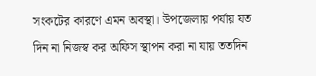সংকটের কারণে এমন অবস্থা। উপজেলায় পর্যায় যত দিন না নিজস্ব কর অফিস স্থাপন করা না যায় ততদিন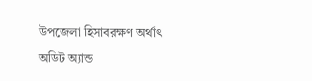উপজেলা হিসাবরক্ষণ অর্থাৎ অডিট অ্যান্ড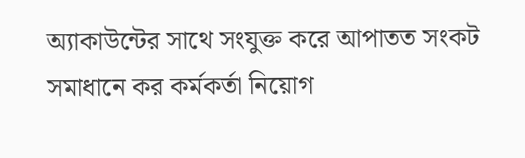অ্যাকাউন্টের সাথে সংযুক্ত করে আপাতত সংকট সমাধানে কর কর্মকর্তা নিয়োগ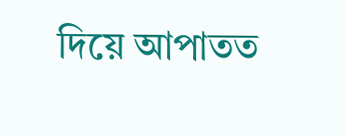দিয়ে আপাতত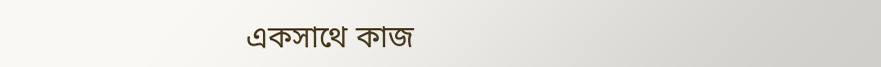একসাথে কাজ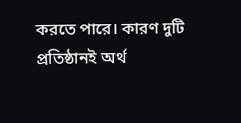করতে পারে। কারণ দুটি প্রতিষ্ঠানই অর্থ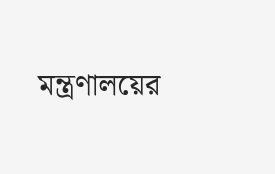মন্ত্রণালয়ের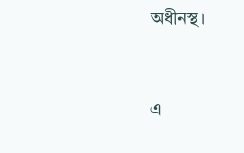অধীনস্থ।


এ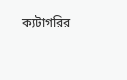ক্যটাগরির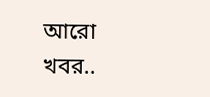আরো খবর..